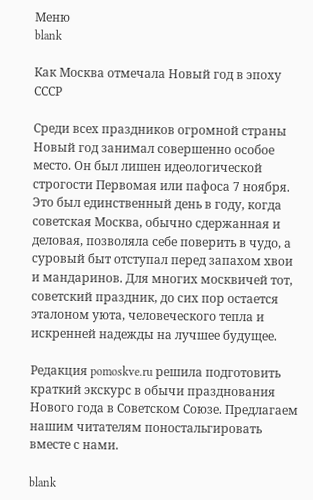Меню
blank

Как Москва отмечала Новый год в эпоху СССР

Среди всех праздников огромной страны Новый год занимал совершенно особое место. Он был лишен идеологической строгости Первомая или пафоса 7 ноября. Это был единственный день в году, когда советская Москва, обычно сдержанная и деловая, позволяла себе поверить в чудо, а суровый быт отступал перед запахом хвои и мандаринов. Для многих москвичей тот, советский праздник, до сих пор остается эталоном уюта, человеческого тепла и искренней надежды на лучшее будущее.

Редакция pomoskve.ru решила подготовить краткий экскурс в обычи празднования Нового года в Советском Союзе. Предлагаем нашим читателям поностальгировать вместе с нами.

blank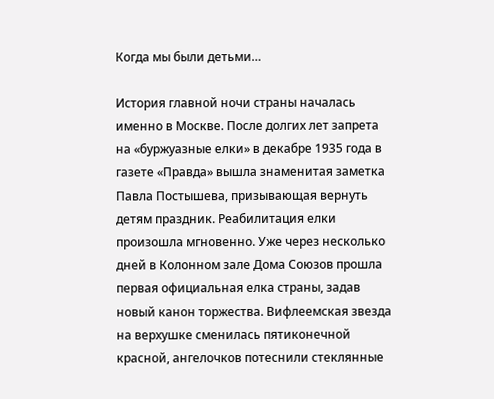Когда мы были детьми…

История главной ночи страны началась именно в Москве. После долгих лет запрета на «буржуазные елки» в декабре 1935 года в газете «Правда» вышла знаменитая заметка Павла Постышева, призывающая вернуть детям праздник. Реабилитация елки произошла мгновенно. Уже через несколько дней в Колонном зале Дома Союзов прошла первая официальная елка страны, задав новый канон торжества. Вифлеемская звезда на верхушке сменилась пятиконечной красной, ангелочков потеснили стеклянные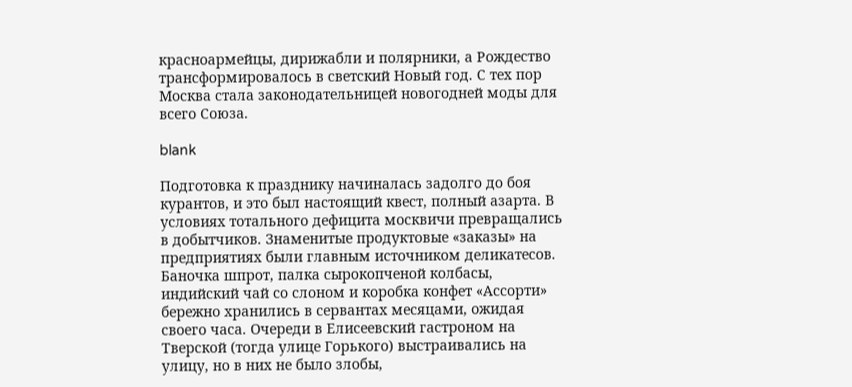красноармейцы, дирижабли и полярники, а Рождество трансформировалось в светский Новый год. С тех пор Москва стала законодательницей новогодней моды для всего Союза.

blank

Подготовка к празднику начиналась задолго до боя курантов, и это был настоящий квест, полный азарта. В условиях тотального дефицита москвичи превращались в добытчиков. Знаменитые продуктовые «заказы» на предприятиях были главным источником деликатесов. Баночка шпрот, палка сырокопченой колбасы, индийский чай со слоном и коробка конфет «Ассорти» бережно хранились в сервантах месяцами, ожидая своего часа. Очереди в Елисеевский гастроном на Тверской (тогда улице Горького) выстраивались на улицу, но в них не было злобы,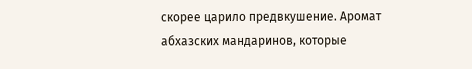скорее царило предвкушение. Аромат абхазских мандаринов, которые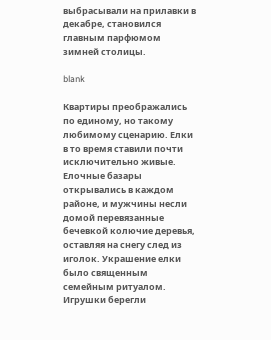выбрасывали на прилавки в декабре, становился главным парфюмом зимней столицы.

blank

Квартиры преображались по единому, но такому любимому сценарию. Елки в то время ставили почти исключительно живые. Елочные базары открывались в каждом районе, и мужчины несли домой перевязанные бечевкой колючие деревья, оставляя на снегу след из иголок. Украшение елки было священным семейным ритуалом. Игрушки берегли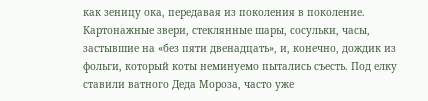как зеницу ока, передавая из поколения в поколение. Картонажные звери, стеклянные шары, сосульки, часы, застывшие на «без пяти двенадцать», и, конечно, дождик из фольги, который коты неминуемо пытались съесть. Под елку ставили ватного Деда Мороза, часто уже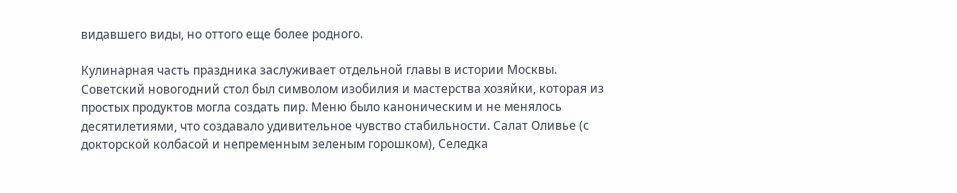видавшего виды, но оттого еще более родного.

Кулинарная часть праздника заслуживает отдельной главы в истории Москвы. Советский новогодний стол был символом изобилия и мастерства хозяйки, которая из простых продуктов могла создать пир. Меню было каноническим и не менялось десятилетиями, что создавало удивительное чувство стабильности. Салат Оливье (с докторской колбасой и непременным зеленым горошком), Селедка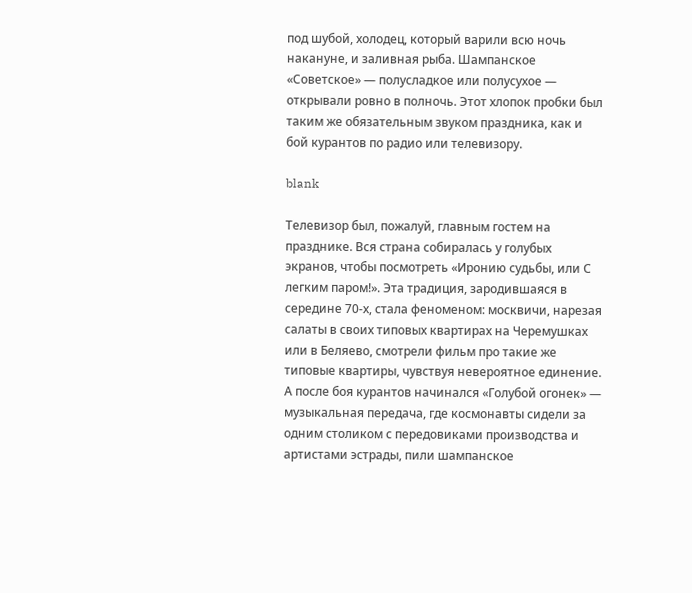под шубой, холодец, который варили всю ночь накануне, и заливная рыба. Шампанское «Советское» — полусладкое или полусухое — открывали ровно в полночь. Этот хлопок пробки был таким же обязательным звуком праздника, как и бой курантов по радио или телевизору.

blank

Телевизор был, пожалуй, главным гостем на празднике. Вся страна собиралась у голубых экранов, чтобы посмотреть «Иронию судьбы, или С легким паром!». Эта традиция, зародившаяся в середине 70-х, стала феноменом: москвичи, нарезая салаты в своих типовых квартирах на Черемушках или в Беляево, смотрели фильм про такие же типовые квартиры, чувствуя невероятное единение. А после боя курантов начинался «Голубой огонек» — музыкальная передача, где космонавты сидели за одним столиком с передовиками производства и артистами эстрады, пили шампанское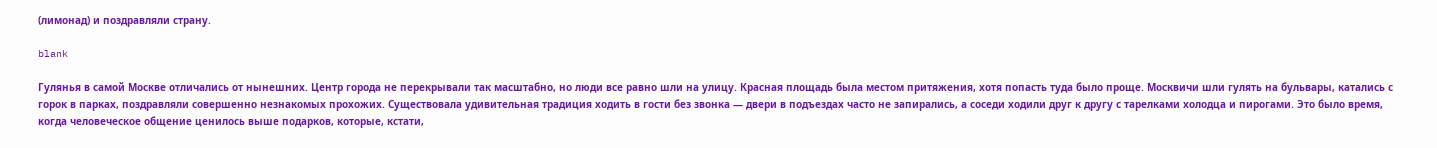(лимонад) и поздравляли страну.

blank

Гулянья в самой Москве отличались от нынешних. Центр города не перекрывали так масштабно, но люди все равно шли на улицу. Красная площадь была местом притяжения, хотя попасть туда было проще. Москвичи шли гулять на бульвары, катались с горок в парках, поздравляли совершенно незнакомых прохожих. Существовала удивительная традиция ходить в гости без звонка — двери в подъездах часто не запирались, а соседи ходили друг к другу с тарелками холодца и пирогами. Это было время, когда человеческое общение ценилось выше подарков, которые, кстати,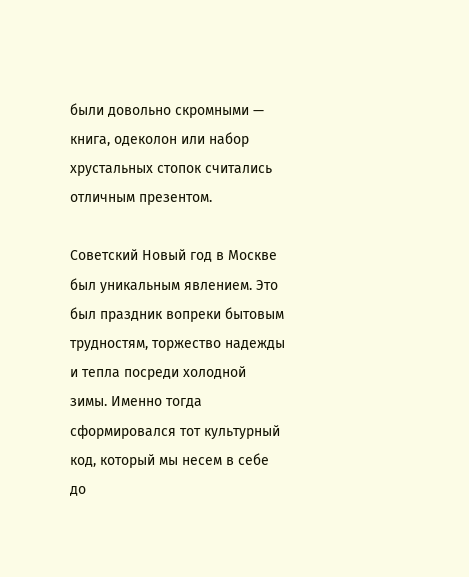были довольно скромными — книга, одеколон или набор хрустальных стопок считались отличным презентом.

Советский Новый год в Москве был уникальным явлением. Это был праздник вопреки бытовым трудностям, торжество надежды и тепла посреди холодной зимы. Именно тогда сформировался тот культурный код, который мы несем в себе до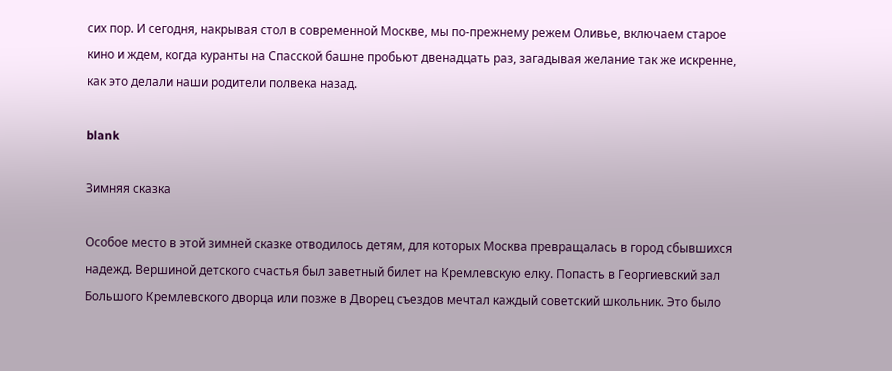сих пор. И сегодня, накрывая стол в современной Москве, мы по-прежнему режем Оливье, включаем старое кино и ждем, когда куранты на Спасской башне пробьют двенадцать раз, загадывая желание так же искренне, как это делали наши родители полвека назад.

blank

Зимняя сказка

Особое место в этой зимней сказке отводилось детям, для которых Москва превращалась в город сбывшихся надежд. Вершиной детского счастья был заветный билет на Кремлевскую елку. Попасть в Георгиевский зал Большого Кремлевского дворца или позже в Дворец съездов мечтал каждый советский школьник. Это было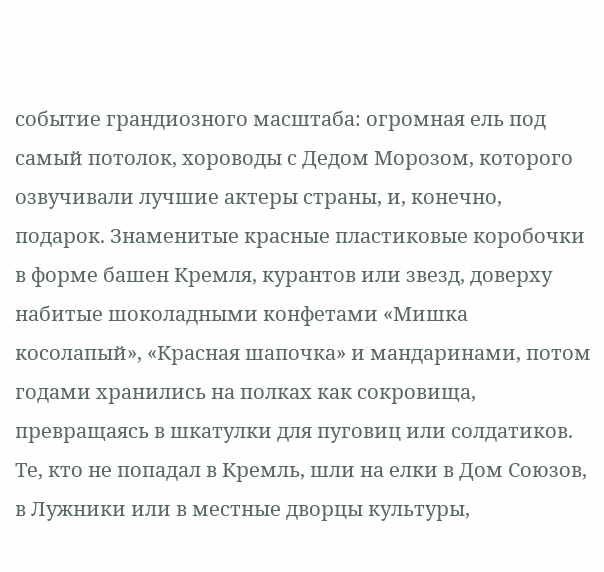событие грандиозного масштаба: огромная ель под самый потолок, хороводы с Дедом Морозом, которого озвучивали лучшие актеры страны, и, конечно, подарок. Знаменитые красные пластиковые коробочки в форме башен Кремля, курантов или звезд, доверху набитые шоколадными конфетами «Мишка косолапый», «Красная шапочка» и мандаринами, потом годами хранились на полках как сокровища, превращаясь в шкатулки для пуговиц или солдатиков. Те, кто не попадал в Кремль, шли на елки в Дом Союзов, в Лужники или в местные дворцы культуры,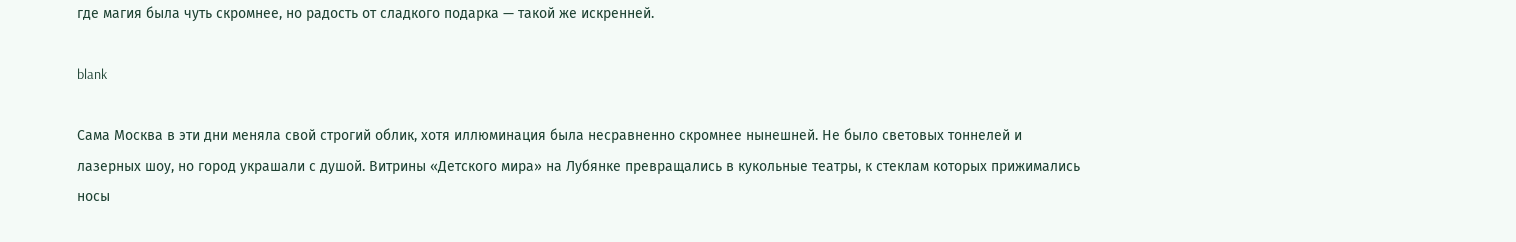где магия была чуть скромнее, но радость от сладкого подарка — такой же искренней.

blank

Сама Москва в эти дни меняла свой строгий облик, хотя иллюминация была несравненно скромнее нынешней. Не было световых тоннелей и лазерных шоу, но город украшали с душой. Витрины «Детского мира» на Лубянке превращались в кукольные театры, к стеклам которых прижимались носы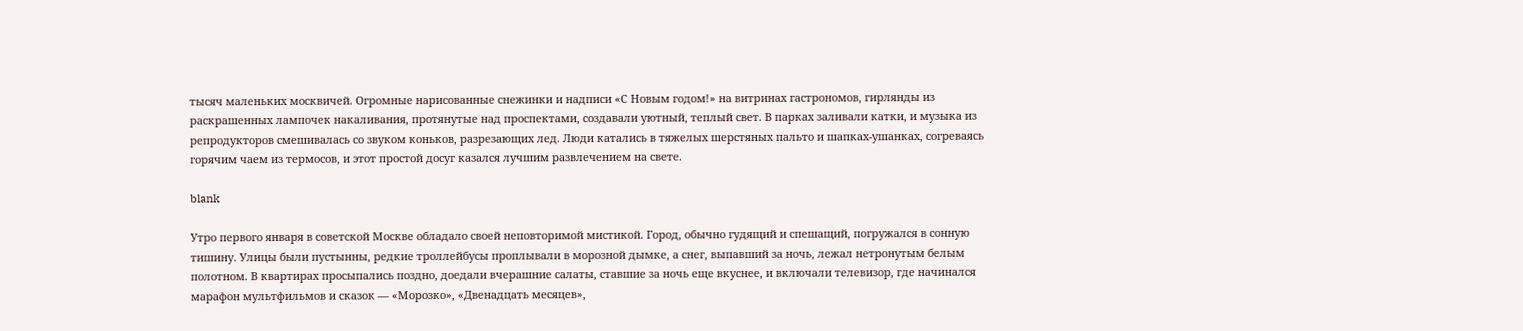тысяч маленьких москвичей. Огромные нарисованные снежинки и надписи «С Новым годом!» на витринах гастрономов, гирлянды из раскрашенных лампочек накаливания, протянутые над проспектами, создавали уютный, теплый свет. В парках заливали катки, и музыка из репродукторов смешивалась со звуком коньков, разрезающих лед. Люди катались в тяжелых шерстяных пальто и шапках-ушанках, согреваясь горячим чаем из термосов, и этот простой досуг казался лучшим развлечением на свете.

blank

Утро первого января в советской Москве обладало своей неповторимой мистикой. Город, обычно гудящий и спешащий, погружался в сонную тишину. Улицы были пустынны, редкие троллейбусы проплывали в морозной дымке, а снег, выпавший за ночь, лежал нетронутым белым полотном. В квартирах просыпались поздно, доедали вчерашние салаты, ставшие за ночь еще вкуснее, и включали телевизор, где начинался марафон мультфильмов и сказок — «Морозко», «Двенадцать месяцев»,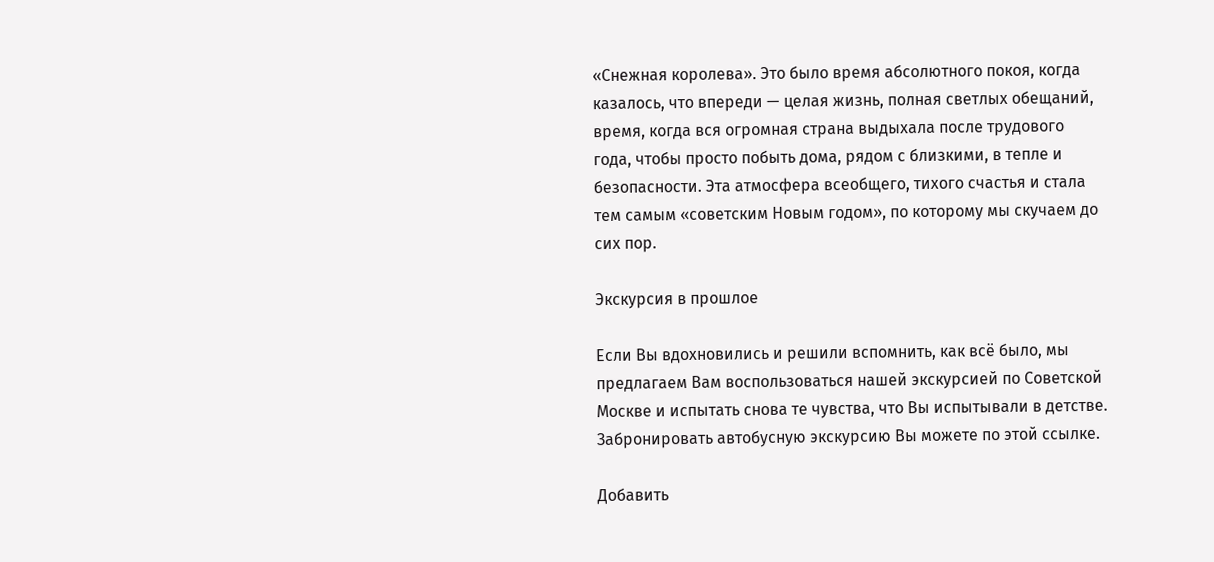«Снежная королева». Это было время абсолютного покоя, когда казалось, что впереди — целая жизнь, полная светлых обещаний, время, когда вся огромная страна выдыхала после трудового года, чтобы просто побыть дома, рядом с близкими, в тепле и безопасности. Эта атмосфера всеобщего, тихого счастья и стала тем самым «советским Новым годом», по которому мы скучаем до сих пор.

Экскурсия в прошлое

Если Вы вдохновились и решили вспомнить, как всё было, мы предлагаем Вам воспользоваться нашей экскурсией по Советской Москве и испытать снова те чувства, что Вы испытывали в детстве. Забронировать автобусную экскурсию Вы можете по этой ссылке.

Добавить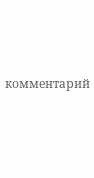комментарий